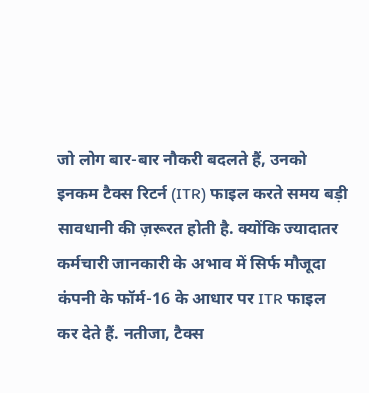जो लोग बार-बार नौकरी बदलते हैं, उनको इनकम टैक्स रिटर्न (ITR) फाइल करते समय बड़ी सावधानी की ज़रूरत होती है. क्योंकि ज्यादातर कर्मचारी जानकारी के अभाव में सिर्फ मौजूदा कंपनी के फॉर्म-16 के आधार पर ITR फाइल कर देते हैं. नतीजा, टैक्स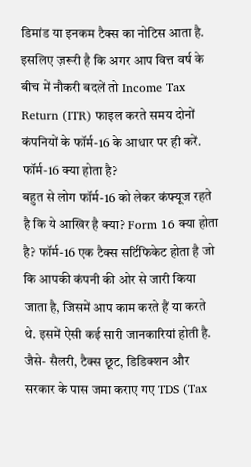डिमांड या इनकम टैक्स का नोटिस आता है. इसलिए ज़रूरी है कि अगर आप वित्त वर्ष के बीच में नौकरी बदलें तो Income Tax Return (ITR) फाइल करते समय दोनों कंपनियों के फॉर्म-16 के आधार पर ही करें.
फॉर्म-16 क्या होता है?
बहुत से लोग फॉर्म-16 को लेकर कंफ्यूज रहते है कि ये आखिर है क्या? Form 16 क्या होता है? फॉर्म-16 एक टैक्स सर्टिफिकेट होता है जो कि आपकी कंपनी की ओर से जारी किया जाता है, जिसमें आप काम करते हैं या करते थे. इसमें ऐसी कई सारी जानकारियां होती है. जैसे- सैलरी, टैक्स छूट, डिडिक्शन और सरकार के पास जमा कराए गए TDS (Tax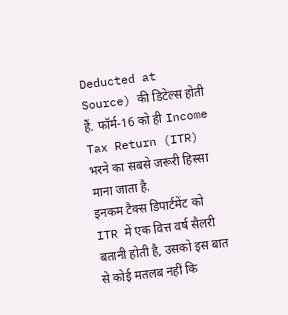Deducted at Source) की डिटेल्स होती हैं. फॉर्म-16 को ही Income Tax Return (ITR) भरने का सबसे जरूरी हिस्सा माना जाता है.
इनकम टैक्स डिपार्टमेंट को ITR में एक वित्त वर्ष सैलरी बतानी होती है, उसको इस बात से कोई मतलब नहीं कि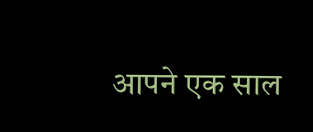आपने एक साल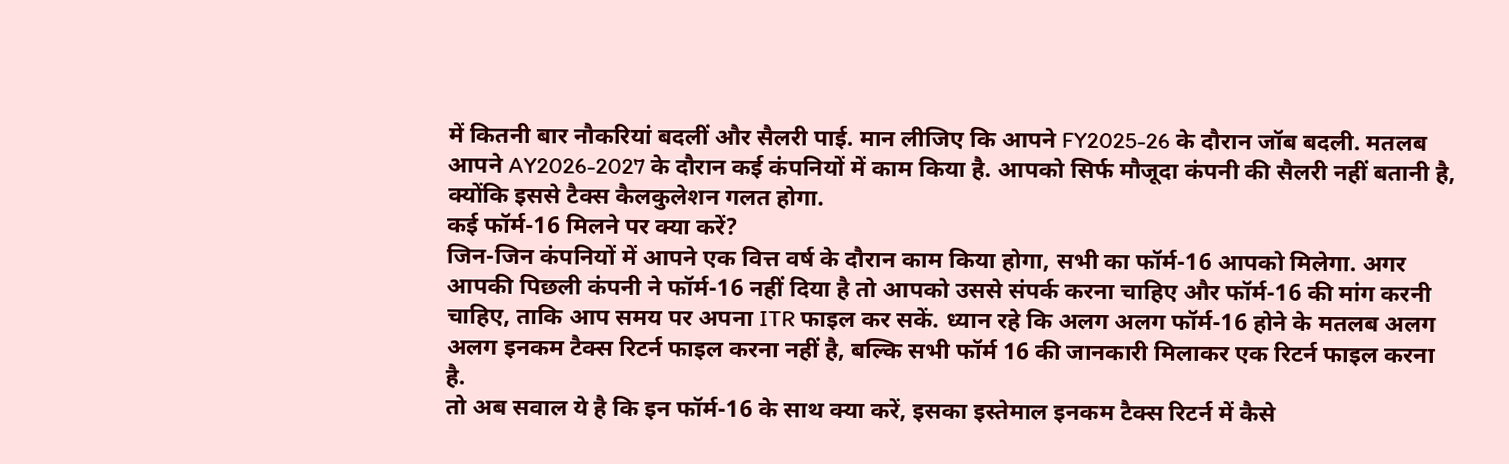में कितनी बार नौकरियां बदलीं और सैलरी पाई. मान लीजिए कि आपने FY2025-26 के दौरान जॉब बदली. मतलब आपने AY2026-2027 के दौरान कई कंपनियों में काम किया है. आपको सिर्फ मौजूदा कंपनी की सैलरी नहीं बतानी है, क्योंकि इससे टैक्स कैलकुलेशन गलत होगा.
कई फॉर्म-16 मिलने पर क्या करें?
जिन-जिन कंपनियों में आपने एक वित्त वर्ष के दौरान काम किया होगा, सभी का फॉर्म-16 आपको मिलेगा. अगर आपकी पिछली कंपनी ने फॉर्म-16 नहीं दिया है तो आपको उससे संपर्क करना चाहिए और फॉर्म-16 की मांग करनी चाहिए, ताकि आप समय पर अपना ITR फाइल कर सकें. ध्यान रहे कि अलग अलग फॉर्म-16 होने के मतलब अलग अलग इनकम टैक्स रिटर्न फाइल करना नहीं है, बल्कि सभी फॉर्म 16 की जानकारी मिलाकर एक रिटर्न फाइल करना है.
तो अब सवाल ये है कि इन फॉर्म-16 के साथ क्या करें, इसका इस्तेमाल इनकम टैक्स रिटर्न में कैसे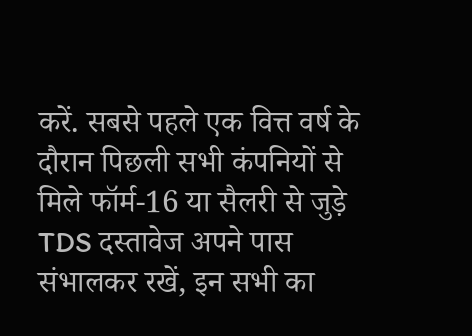करें. सबसे पहले एक वित्त वर्ष के दौरान पिछली सभी कंपनियों से मिले फॉर्म-16 या सैलरी से जुड़े TDS दस्तावेज अपने पास संभालकर रखें, इन सभी का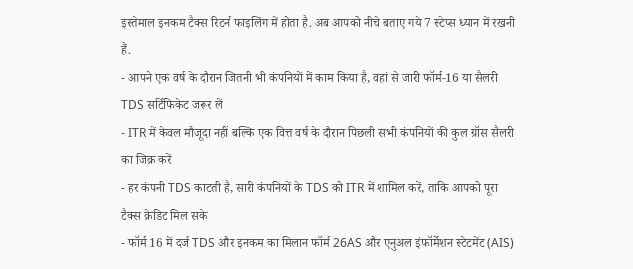इस्तेमाल इनकम टैक्स रिटर्न फाइलिंग में होता है. अब आपको नीचे बताए गये 7 स्टेप्स ध्यान में रखनी हैं.
- आपने एक वर्ष के दौरान जितनी भी कंपनियों में काम किया है, वहां से जारी फॉर्म-16 या सैलरी TDS सर्टिफिकेट जरूर लें
- ITR में केवल मौजूदा नहीं बल्कि एक वित्त वर्ष के दौरान पिछली सभी कंपनियों की कुल ग्रॉस सैलरी का जिक्र करें
- हर कंपनी TDS काटती है, सारी कंपनियों के TDS को ITR में शामिल करें, ताकि आपको पूरा टैक्स क्रेडिट मिल सके
- फॉर्म 16 में दर्ज TDS और इनकम का मिलान फॉर्म 26AS और एनुअल इंफॉर्मेशन स्टेटमेंट (AIS)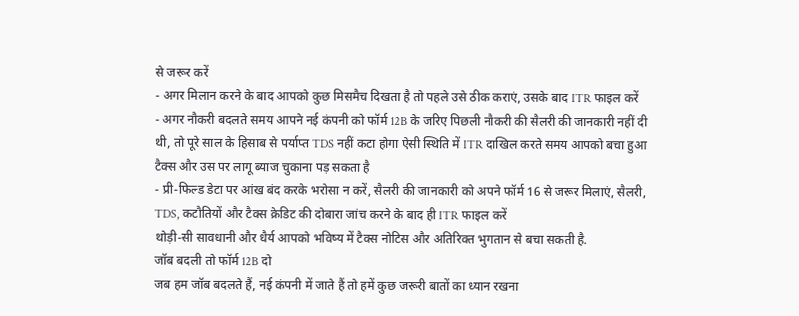से जरूर करें
- अगर मिलान करने के बाद आपको कुछ मिसमैच दिखता है तो पहले उसे ठीक कराएं, उसके बाद ITR फाइल करें
- अगर नौकरी बदलते समय आपने नई कंपनी को फॉर्म 12B के जरिए पिछली नौकरी की सैलरी की जानकारी नहीं दी थी, तो पूरे साल के हिसाब से पर्याप्त TDS नहीं कटा होगा ऐसी स्थिति में ITR दाखिल करते समय आपको बचा हुआ टैक्स और उस पर लागू ब्याज चुकाना पड़ सकता है
- प्री-फिल्ड डेटा पर आंख बंद करके भरोसा न करें, सैलरी की जानकारी को अपने फॉर्म 16 से जरूर मिलाएं, सैलरी, TDS, कटौतियों और टैक्स क्रेडिट की दोबारा जांच करने के बाद ही ITR फाइल करें
थोड़ी-सी सावधानी और धैर्य आपको भविष्य में टैक्स नोटिस और अतिरिक्त भुगतान से बचा सकती है.
जॉब बदली तो फॉर्म 12B दो
जब हम जॉब बदलते हैं, नई कंपनी में जाते हैं तो हमें कुछ जरूरी बातों का ध्यान रखना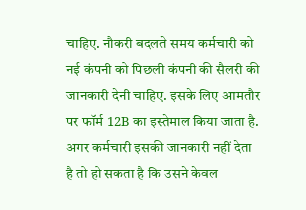चाहिए. नौकरी बदलते समय कर्मचारी को नई कंपनी को पिछली कंपनी की सैलरी की जानकारी देनी चाहिए. इसके लिए आमतौर पर फॉर्म 12B का इस्तेमाल किया जाता है. अगर कर्मचारी इसकी जानकारी नहीं देता है तो हो सकता है कि उसने केवल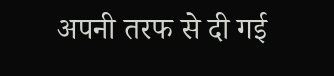अपनी तरफ से दी गई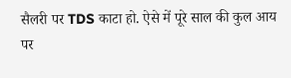सैलरी पर TDS काटा हो. ऐसे में पूरे साल की कुल आय पर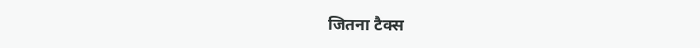जितना टैक्स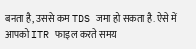बनता है, उससे कम TDS जमा हो सकता है. ऐसे में आपको ITR फाइल करते समय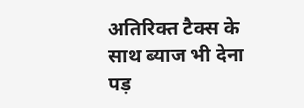अतिरिक्त टैक्स के साथ ब्याज भी देना पड़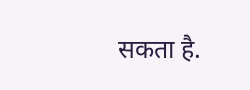सकता है.